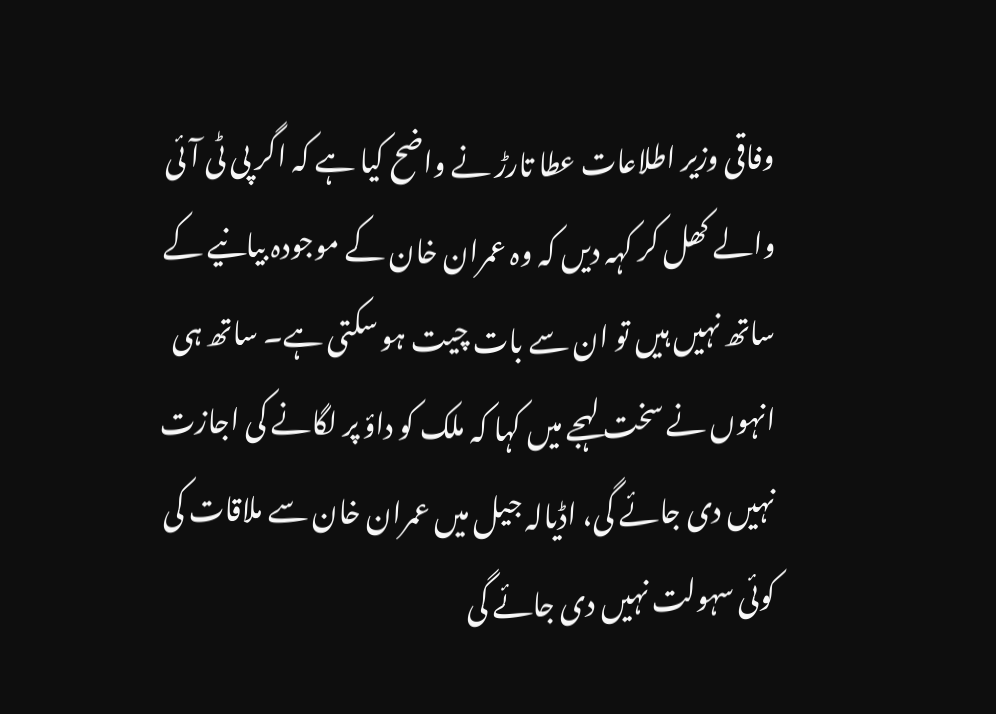وفاقی وزیر اطلاعات عطا تارڑ نے واضح کیا ہے کہ اگر پی ٹی آئی والے کھل کر کہہ دیں کہ وہ عمران خان کے موجودہ بیانیے کے ساتھ نہیں ہیں تو ان سے بات چیت ہو سکتی ہے۔ ساتھ ہی انہوں نے سخت لہجے میں کہا کہ ملک کو داؤ پر لگانے کی اجازت نہیں دی جائے گی، اڈیالہ جیل میں عمران خان سے ملاقات کی کوئی سہولت نہیں دی جائے گی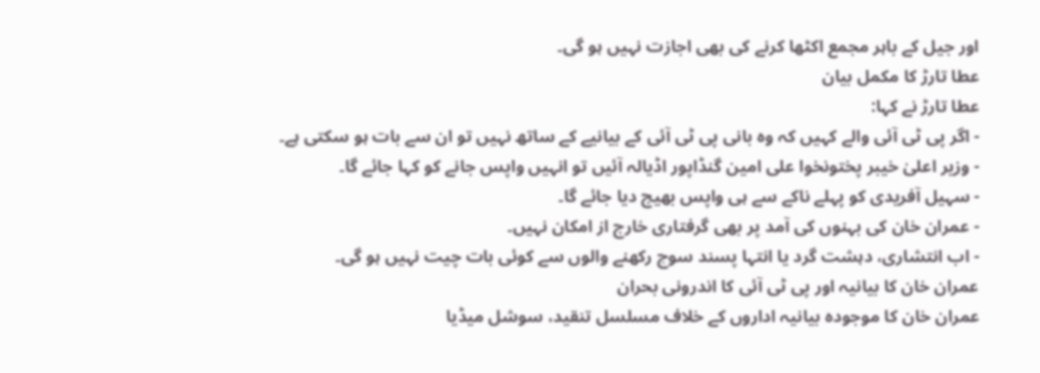اور جیل کے باہر مجمع اکٹھا کرنے کی بھی اجازت نہیں ہو گی۔
عطا تارڑ کا مکمل بیان
عطا تارڑ نے کہا:
- اگر پی ٹی آئی والے کہیں کہ وہ بانی پی ٹی آئی کے بیانیے کے ساتھ نہیں تو ان سے بات ہو سکتی ہے۔
- وزیر اعلیٰ خیبر پختونخوا علی امین گنڈاپور اڈیالہ آئیں تو انہیں واپس جانے کو کہا جائے گا۔
- سہیل آفریدی کو پہلے ناکے سے ہی واپس بھیج دیا جائے گا۔
- عمران خان کی بہنوں کی آمد پر بھی گرفتاری خارج از امکان نہیں۔
- اب انتشاری، دہشت گرد یا انتہا پسند سوچ رکھنے والوں سے کوئی بات چیت نہیں ہو گی۔
عمران خان کا بیانیہ اور پی ٹی آئی کا اندرونی بحران
عمران خان کا موجودہ بیانیہ اداروں کے خلاف مسلسل تنقید، سوشل میڈیا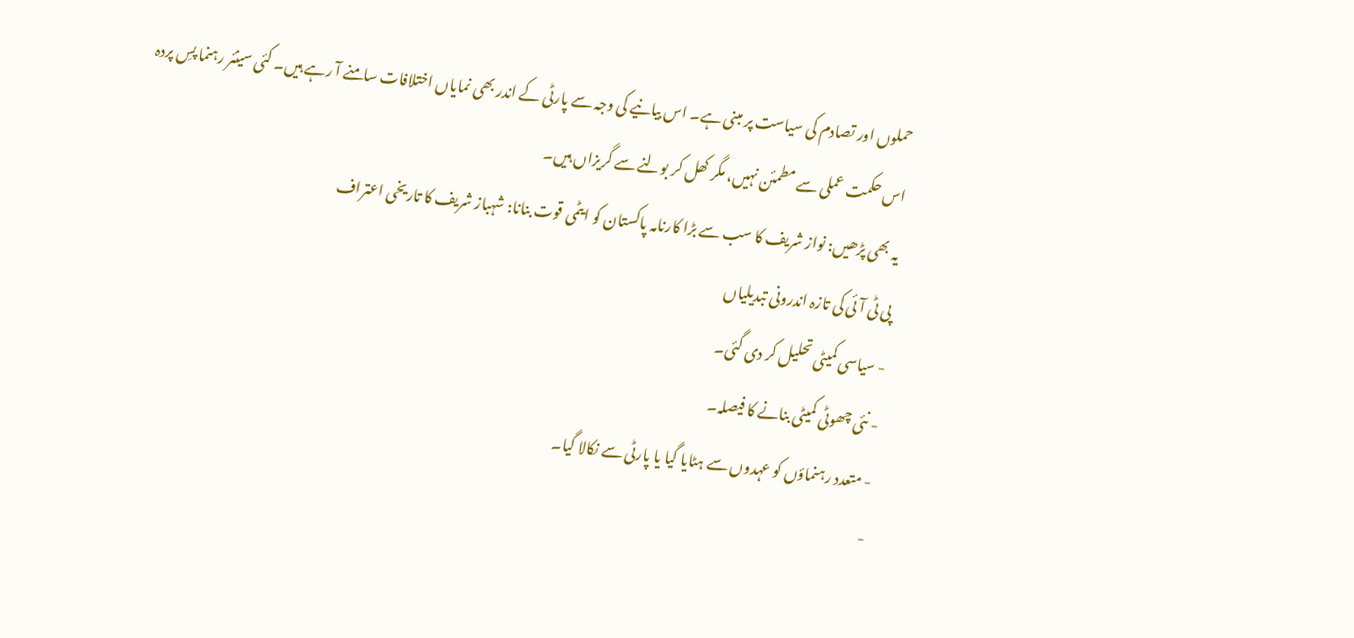حملوں اور تصادم کی سیاست پر مبنی ہے۔ اس بیانیے کی وجہ سے پارٹی کے اندر بھی نمایاں اختلافات سامنے آ رہے ہیں۔ کئی سینئر رہنما پسِ پردہ اس حکمت عملی سے مطمئن نہیں، مگر کھل کر بولنے سے گریزاں ہیں۔
یہ بھی پڑھیں: نواز شریف کا سب سے بڑا کارنامہ پاکستان کو ایٹمی قوت بنانا: شہباز شریف کا تاریخی اعتراف
پی ٹی آئی کی تازہ اندرونی تبدیلیاں
- سیاسی کمیٹی تحلیل کر دی گئی۔
- نئی چھوٹی کمیٹی بنانے کا فیصلہ۔
- متعدد رہنماؤں کو عہدوں سے ہٹایا گیا یا پارٹی سے نکالا گیا۔
-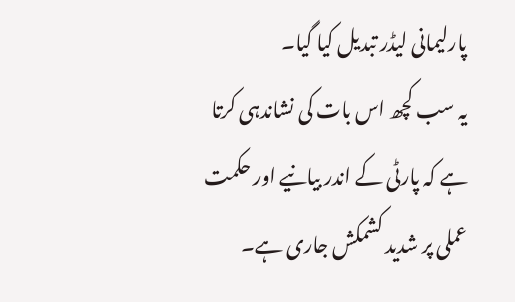پارلیمانی لیڈر تبدیل کیا گیا۔
یہ سب کچھ اس بات کی نشاندہی کرتا ہے کہ پارٹی کے اندر بیانیے اور حکمت عملی پر شدید کشمکش جاری ہے۔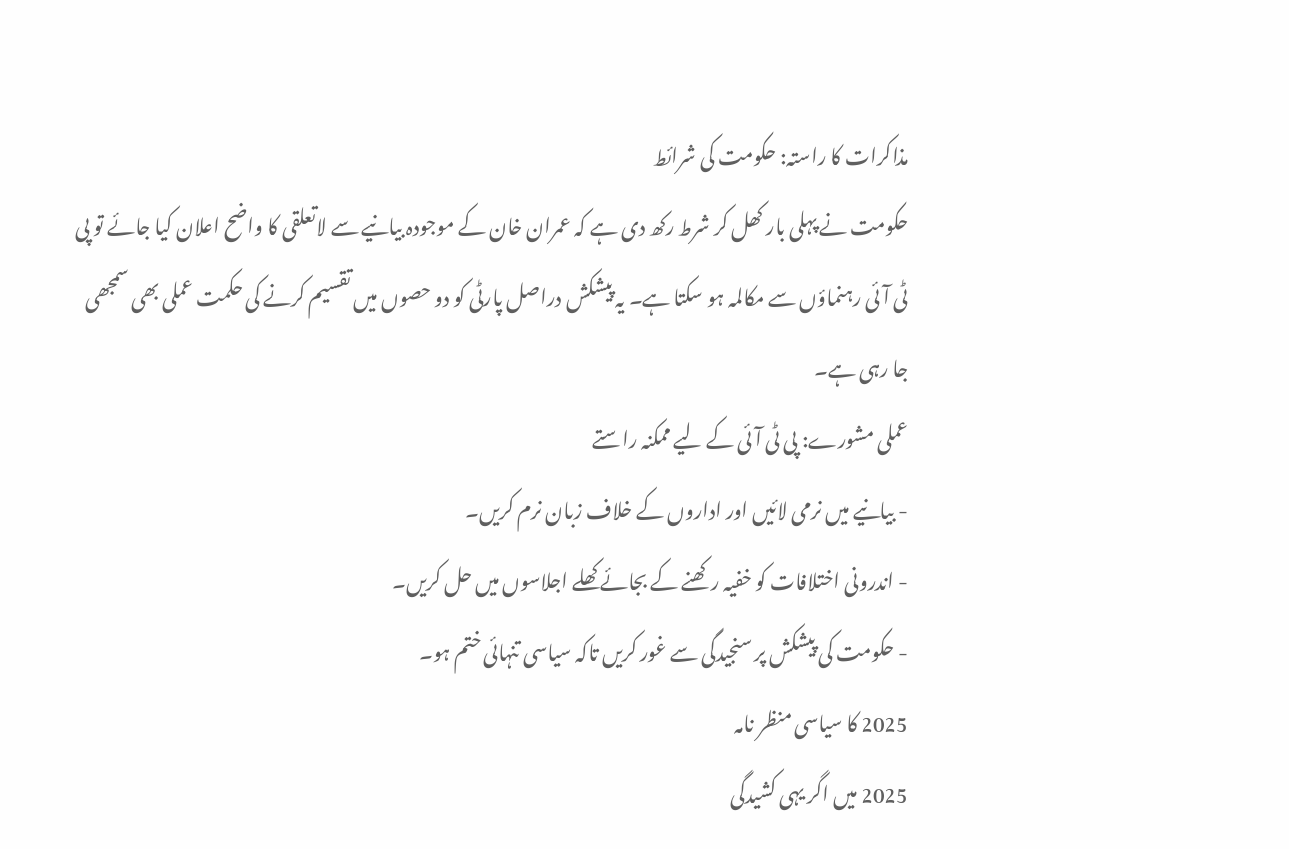مذاکرات کا راستہ: حکومت کی شرائط
حکومت نے پہلی بار کھل کر شرط رکھ دی ہے کہ عمران خان کے موجودہ بیانیے سے لاتعلقی کا واضح اعلان کیا جائے تو پی ٹی آئی رہنماؤں سے مکالمہ ہو سکتا ہے۔ یہ پیشکش دراصل پارٹی کو دو حصوں میں تقسیم کرنے کی حکمت عملی بھی سمجھی جا رہی ہے۔
عملی مشورے: پی ٹی آئی کے لیے ممکنہ راستے
- بیانیے میں نرمی لائیں اور اداروں کے خلاف زبان نرم کریں۔
- اندرونی اختلافات کو خفیہ رکھنے کے بجائے کھلے اجلاسوں میں حل کریں۔
- حکومت کی پیشکش پر سنجیدگی سے غور کریں تاکہ سیاسی تنہائی ختم ہو۔
2025 کا سیاسی منظر نامہ
2025 میں اگر یہی کشیدگی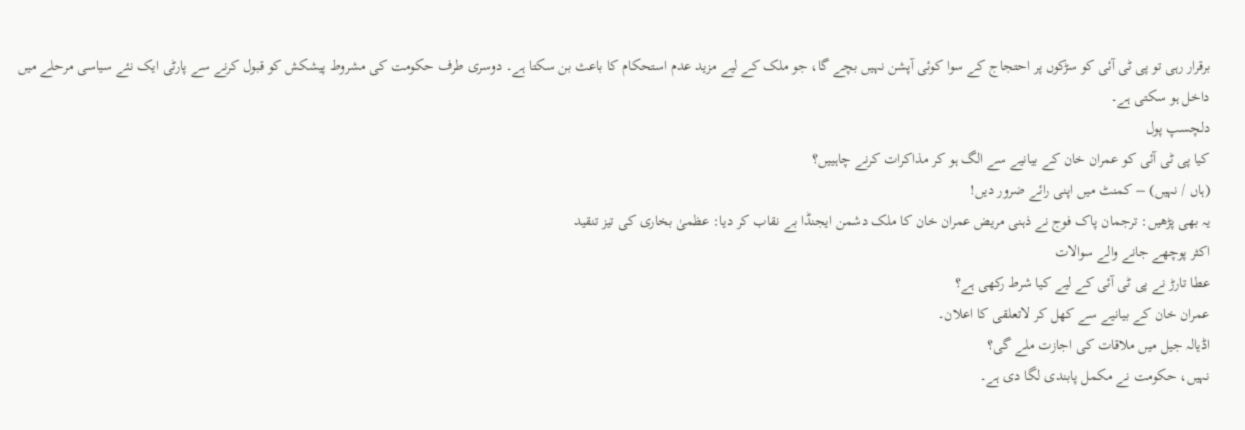برقرار رہی تو پی ٹی آئی کو سڑکوں پر احتجاج کے سوا کوئی آپشن نہیں بچے گا، جو ملک کے لیے مزید عدم استحکام کا باعث بن سکتا ہے۔ دوسری طرف حکومت کی مشروط پیشکش کو قبول کرنے سے پارٹی ایک نئے سیاسی مرحلے میں داخل ہو سکتی ہے۔
دلچسپ پول
کیا پی ٹی آئی کو عمران خان کے بیانیے سے الگ ہو کر مذاکرات کرنے چاہییں؟
(ہاں / نہیں) – کمنٹ میں اپنی رائے ضرور دیں!
یہ بھی پڑھیں: ترجمان پاک فوج نے ذہنی مریض عمران خان کا ملک دشمن ایجنڈا بے نقاب کر دیا: عظمیٰ بخاری کی تیز تنقید
اکثر پوچھے جانے والے سوالات
عطا تارڑ نے پی ٹی آئی کے لیے کیا شرط رکھی ہے؟
عمران خان کے بیانیے سے کھل کر لاتعلقی کا اعلان۔
اڈیالہ جیل میں ملاقات کی اجازت ملے گی؟
نہیں، حکومت نے مکمل پابندی لگا دی ہے۔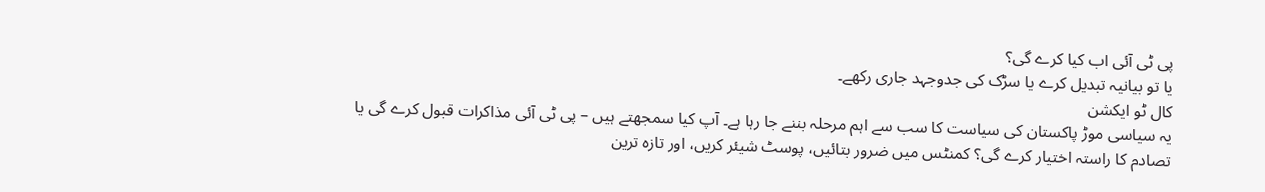پی ٹی آئی اب کیا کرے گی؟
یا تو بیانیہ تبدیل کرے یا سڑک کی جدوجہد جاری رکھے۔
کال ٹو ایکشن
یہ سیاسی موڑ پاکستان کی سیاست کا سب سے اہم مرحلہ بننے جا رہا ہے۔ آپ کیا سمجھتے ہیں – پی ٹی آئی مذاکرات قبول کرے گی یا تصادم کا راستہ اختیار کرے گی؟ کمنٹس میں ضرور بتائیں، پوسٹ شیئر کریں، اور تازہ ترین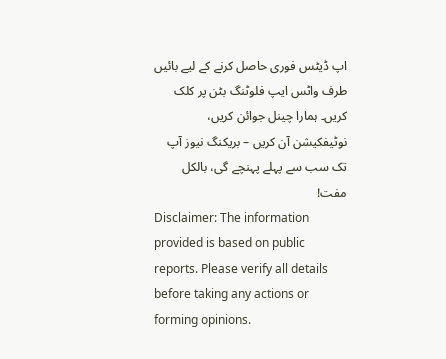اپ ڈیٹس فوری حاصل کرنے کے لیے بائیں طرف واٹس ایپ فلوٹنگ بٹن پر کلک کریں۔ ہمارا چینل جوائن کریں، نوٹیفکیشن آن کریں – بریکنگ نیوز آپ تک سب سے پہلے پہنچے گی، بالکل مفت!
Disclaimer: The information provided is based on public reports. Please verify all details before taking any actions or forming opinions.